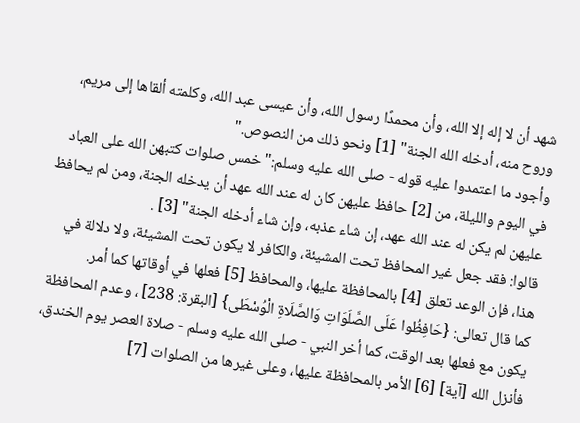شهد أن لا إله إلا الله، وأن محمدًا رسول الله، وأن عيسى عبد الله، وكلمته ألقاها إلى مريم، وروح منه، أدخله الله الجنة" [1] ونحو ذلك من النصوص."
وأجود ما اعتمدوا عليه قوله - صلى الله عليه وسلم:"خمس صلوات كتبهن الله على العباد في اليوم والليلة، من [2] حافظ عليهن كان له عند الله عهد أن يدخله الجنة، ومن لم يحافظ عليهن لم يكن له عند الله عهد، إن شاء عذبه، وإن شاء أدخله الجنة" [3] .
قالوا: فقد جعل غير المحافظ تحت المشيئة، والكافر لا يكون تحت المشيئة، ولا دلالة في هذا، فإن الوعد تعلق [4] بالمحافظة عليها، والمحافظ [5] فعلها في أوقاتها كما أمر.
كما قال تعالى: {حَافِظُوا عَلَى الصَّلَوَاتِ وَالصَّلَاةِ الْوُسْطَى} [البقرة: 238] ، وعدم المحافظة يكون مع فعلها بعد الوقت، كما أخر النبي - صلى الله عليه وسلم - صلاة العصر يوم الخندق، فأنزل الله [آية] [6] الأمر بالمحافظة عليها، وعلى غيرها من الصلوات [7]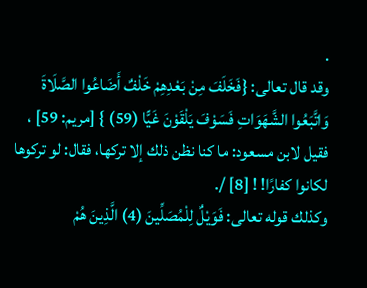.
وقد قال تعالى: {فَخَلَفَ مِنْ بَعْدِهِمْ خَلْفٌ أَضَاعُوا الصَّلَاةَ وَاتَّبَعُوا الشَّهَوَاتِ فَسَوْفَ يَلْقَوْنَ غَيًّا (59) } [مريم: 59] ، فقيل لابن مسعود: ما كنا نظن ذلك إلا تركها، فقال: لو تركوها لكانوا كفارًا! ! [8] /.
وكذلك قوله تعالى: فَوَيْلٌ لِلْمُصَلِّينَ (4) الَّذِينَ هُمْ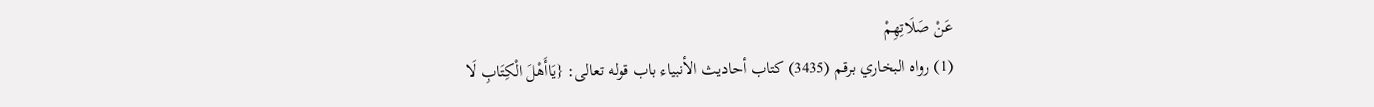عَنْ صَلَاتِهِمْ
(1) رواه البخاري برقم (3435) كتاب أحاديث الأنبياء باب قوله تعالى: {يَاأَهْلَ الْكِتَابِ لَا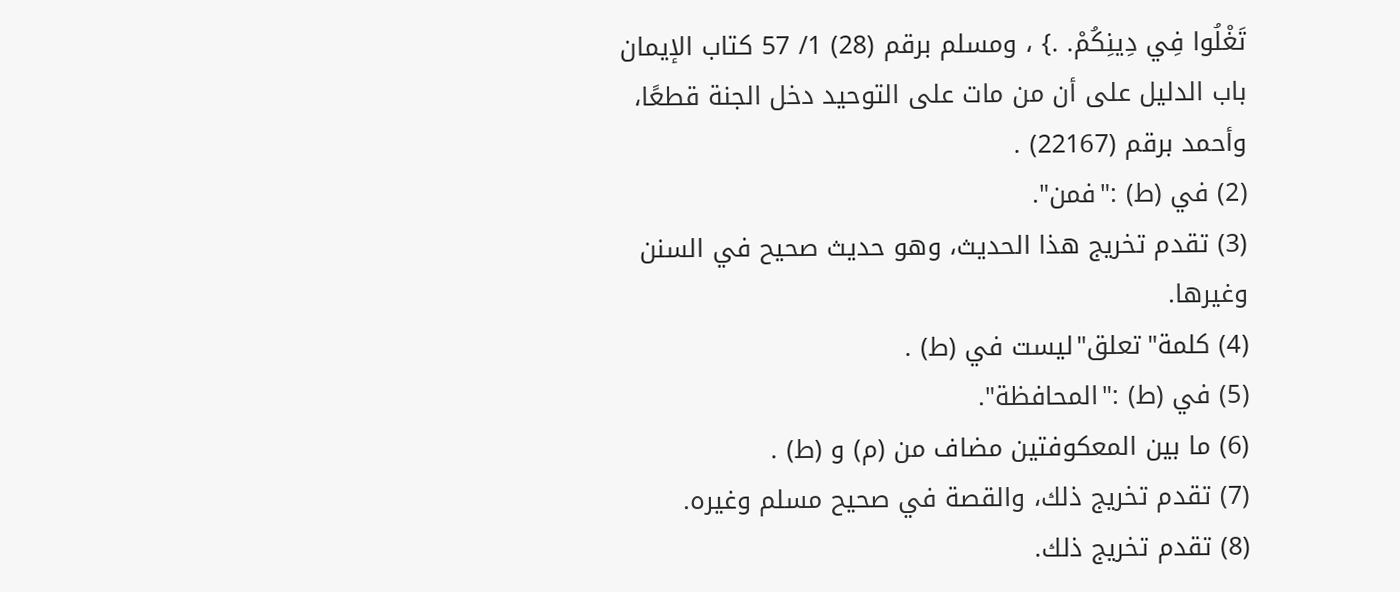تَغْلُوا فِي دِينِكُمْ. .} ، ومسلم برقم (28) 1/ 57 كتاب الإيمان باب الدليل على أن من مات على التوحيد دخل الجنة قطعًا، وأحمد برقم (22167) .
(2) في (ط) :"فمن".
(3) تقدم تخريج هذا الحديث، وهو حديث صحيح في السنن وغيرها.
(4) كلمة"تعلق"ليست في (ط) .
(5) في (ط) :"المحافظة".
(6) ما بين المعكوفتين مضاف من (م) و (ط) .
(7) تقدم تخريج ذلك، والقصة في صحيح مسلم وغيره.
(8) تقدم تخريج ذلك.